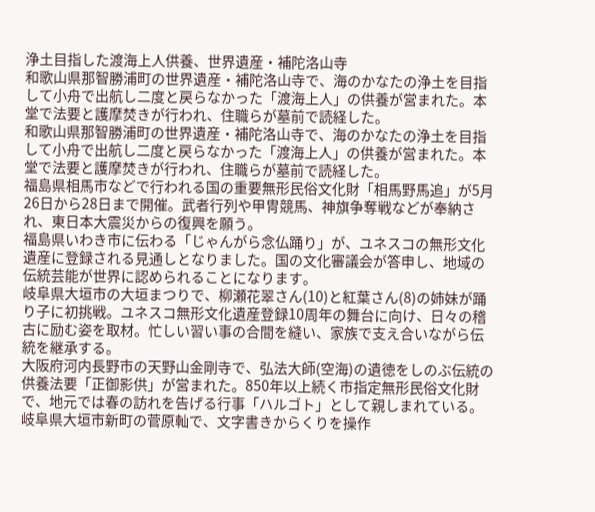浄土目指した渡海上人供養、世界遺産・補陀洛山寺
和歌山県那智勝浦町の世界遺産・補陀洛山寺で、海のかなたの浄土を目指して小舟で出航し二度と戻らなかった「渡海上人」の供養が営まれた。本堂で法要と護摩焚きが行われ、住職らが墓前で読経した。
和歌山県那智勝浦町の世界遺産・補陀洛山寺で、海のかなたの浄土を目指して小舟で出航し二度と戻らなかった「渡海上人」の供養が営まれた。本堂で法要と護摩焚きが行われ、住職らが墓前で読経した。
福島県相馬市などで行われる国の重要無形民俗文化財「相馬野馬追」が5月26日から28日まで開催。武者行列や甲冑競馬、神旗争奪戦などが奉納され、東日本大震災からの復興を願う。
福島県いわき市に伝わる「じゃんがら念仏踊り」が、ユネスコの無形文化遺産に登録される見通しとなりました。国の文化審議会が答申し、地域の伝統芸能が世界に認められることになります。
岐阜県大垣市の大垣まつりで、柳瀬花翠さん(10)と紅葉さん(8)の姉妹が踊り子に初挑戦。ユネスコ無形文化遺産登録10周年の舞台に向け、日々の稽古に励む姿を取材。忙しい習い事の合間を縫い、家族で支え合いながら伝統を継承する。
大阪府河内長野市の天野山金剛寺で、弘法大師(空海)の遺徳をしのぶ伝統の供養法要「正御影供」が営まれた。850年以上続く市指定無形民俗文化財で、地元では春の訪れを告げる行事「ハルゴト」として親しまれている。
岐阜県大垣市新町の菅原軕で、文字書きからくりを操作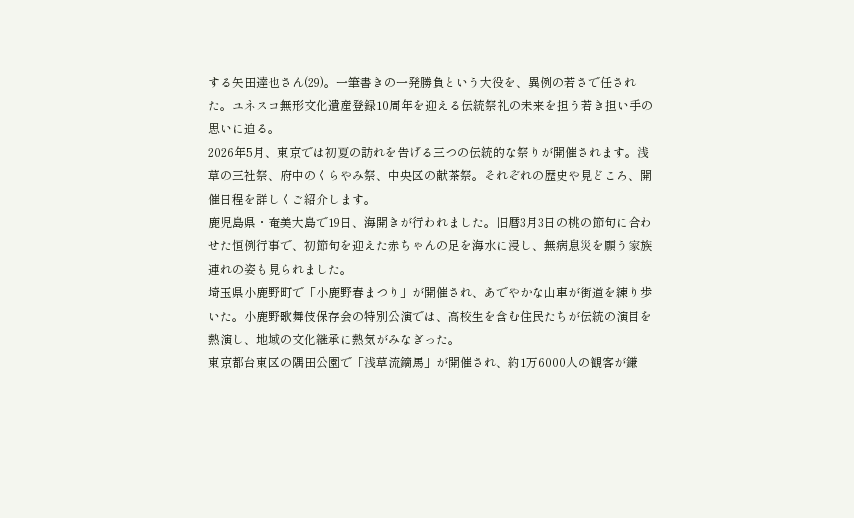する矢田達也さん(29)。一筆書きの一発勝負という大役を、異例の若さで任された。ユネスコ無形文化遺産登録10周年を迎える伝統祭礼の未来を担う若き担い手の思いに迫る。
2026年5月、東京では初夏の訪れを告げる三つの伝統的な祭りが開催されます。浅草の三社祭、府中のくらやみ祭、中央区の献茶祭。それぞれの歴史や見どころ、開催日程を詳しくご紹介します。
鹿児島県・奄美大島で19日、海開きが行われました。旧暦3月3日の桃の節句に合わせた恒例行事で、初節句を迎えた赤ちゃんの足を海水に浸し、無病息災を願う家族連れの姿も見られました。
埼玉県小鹿野町で「小鹿野春まつり」が開催され、あでやかな山車が街道を練り歩いた。小鹿野歌舞伎保存会の特別公演では、高校生を含む住民たちが伝統の演目を熱演し、地域の文化継承に熱気がみなぎった。
東京都台東区の隅田公園で「浅草流鏑馬」が開催され、約1万6000人の観客が鎌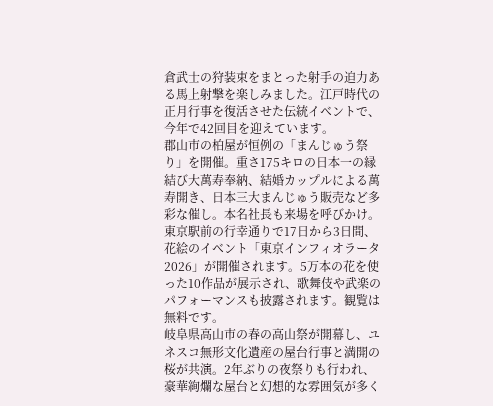倉武士の狩装束をまとった射手の迫力ある馬上射撃を楽しみました。江戸時代の正月行事を復活させた伝統イベントで、今年で42回目を迎えています。
郡山市の柏屋が恒例の「まんじゅう祭り」を開催。重さ175キロの日本一の縁結び大萬寿奉納、結婚カップルによる萬寿開き、日本三大まんじゅう販売など多彩な催し。本名社長も来場を呼びかけ。
東京駅前の行幸通りで17日から3日間、花絵のイベント「東京インフィオラータ2026」が開催されます。5万本の花を使った10作品が展示され、歌舞伎や武楽のパフォーマンスも披露されます。観覧は無料です。
岐阜県高山市の春の高山祭が開幕し、ユネスコ無形文化遺産の屋台行事と満開の桜が共演。2年ぶりの夜祭りも行われ、豪華絢爛な屋台と幻想的な雰囲気が多く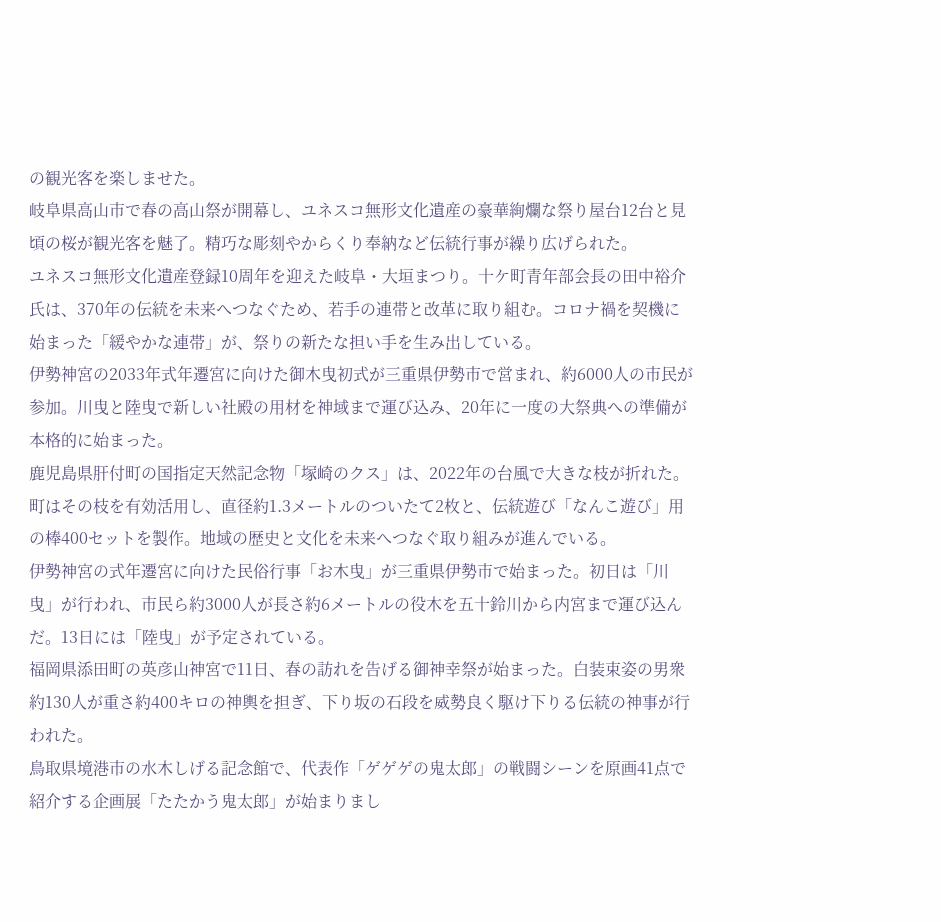の観光客を楽しませた。
岐阜県高山市で春の高山祭が開幕し、ユネスコ無形文化遺産の豪華絢爛な祭り屋台12台と見頃の桜が観光客を魅了。精巧な彫刻やからくり奉納など伝統行事が繰り広げられた。
ユネスコ無形文化遺産登録10周年を迎えた岐阜・大垣まつり。十ケ町青年部会長の田中裕介氏は、370年の伝統を未来へつなぐため、若手の連帯と改革に取り組む。コロナ禍を契機に始まった「緩やかな連帯」が、祭りの新たな担い手を生み出している。
伊勢神宮の2033年式年遷宮に向けた御木曳初式が三重県伊勢市で営まれ、約6000人の市民が参加。川曳と陸曳で新しい社殿の用材を神域まで運び込み、20年に一度の大祭典への準備が本格的に始まった。
鹿児島県肝付町の国指定天然記念物「塚崎のクス」は、2022年の台風で大きな枝が折れた。町はその枝を有効活用し、直径約1.3メートルのついたて2枚と、伝統遊び「なんこ遊び」用の棒400セットを製作。地域の歴史と文化を未来へつなぐ取り組みが進んでいる。
伊勢神宮の式年遷宮に向けた民俗行事「お木曳」が三重県伊勢市で始まった。初日は「川曳」が行われ、市民ら約3000人が長さ約6メートルの役木を五十鈴川から内宮まで運び込んだ。13日には「陸曳」が予定されている。
福岡県添田町の英彦山神宮で11日、春の訪れを告げる御神幸祭が始まった。白装束姿の男衆約130人が重さ約400キロの神輿を担ぎ、下り坂の石段を威勢良く駆け下りる伝統の神事が行われた。
鳥取県境港市の水木しげる記念館で、代表作「ゲゲゲの鬼太郎」の戦闘シーンを原画41点で紹介する企画展「たたかう鬼太郎」が始まりまし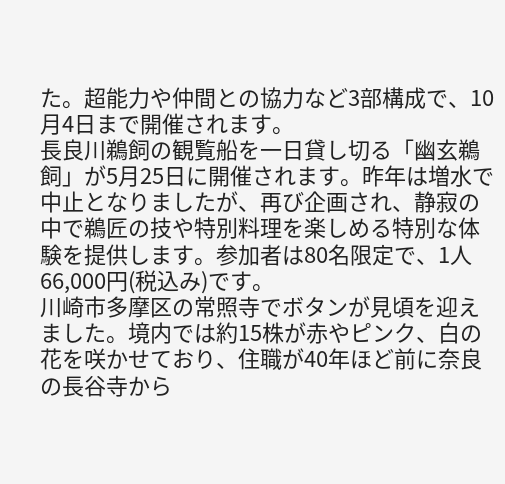た。超能力や仲間との協力など3部構成で、10月4日まで開催されます。
長良川鵜飼の観覧船を一日貸し切る「幽玄鵜飼」が5月25日に開催されます。昨年は増水で中止となりましたが、再び企画され、静寂の中で鵜匠の技や特別料理を楽しめる特別な体験を提供します。参加者は80名限定で、1人66,000円(税込み)です。
川崎市多摩区の常照寺でボタンが見頃を迎えました。境内では約15株が赤やピンク、白の花を咲かせており、住職が40年ほど前に奈良の長谷寺から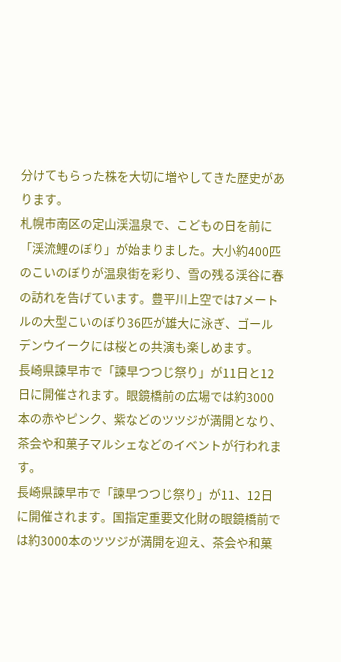分けてもらった株を大切に増やしてきた歴史があります。
札幌市南区の定山渓温泉で、こどもの日を前に「渓流鯉のぼり」が始まりました。大小約400匹のこいのぼりが温泉街を彩り、雪の残る渓谷に春の訪れを告げています。豊平川上空では7メートルの大型こいのぼり36匹が雄大に泳ぎ、ゴールデンウイークには桜との共演も楽しめます。
長崎県諫早市で「諫早つつじ祭り」が11日と12日に開催されます。眼鏡橋前の広場では約3000本の赤やピンク、紫などのツツジが満開となり、茶会や和菓子マルシェなどのイベントが行われます。
長崎県諫早市で「諫早つつじ祭り」が11、12日に開催されます。国指定重要文化財の眼鏡橋前では約3000本のツツジが満開を迎え、茶会や和菓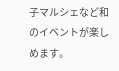子マルシェなど和のイベントが楽しめます。